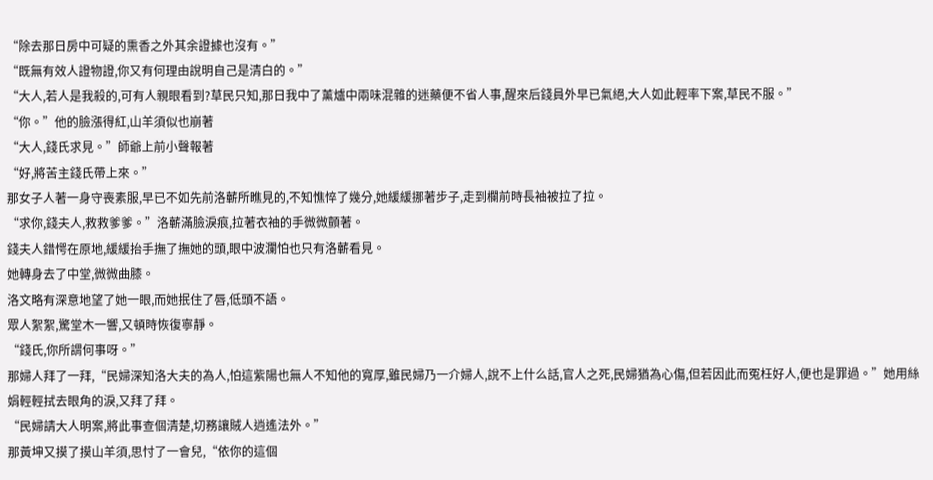“除去那日房中可疑的熏香之外其余證據也沒有。”
“既無有效人證物證,你又有何理由說明自己是清白的。”
“大人,若人是我殺的,可有人親眼看到?草民只知,那日我中了薰爐中兩味混雜的迷藥便不省人事,醒來后錢員外早已氣絕,大人如此輕率下案,草民不服。”
“你。”他的臉漲得紅,山羊須似也崩著
“大人,錢氏求見。”師爺上前小聲報著
“好,將苦主錢氏帶上來。”
那女子人著一身守喪素服,早已不如先前洛蘄所瞧見的,不知憔悴了幾分,她緩緩挪著步子,走到欄前時長袖被拉了拉。
“求你,錢夫人,救救爹爹。”洛蘄滿臉淚痕,拉著衣袖的手微微顫著。
錢夫人錯愕在原地,緩緩抬手撫了撫她的頭,眼中波瀾怕也只有洛蘄看見。
她轉身去了中堂,微微曲膝。
洛文略有深意地望了她一眼,而她抿住了唇,低頭不語。
眾人絮絮,驚堂木一響,又頓時恢復寧靜。
“錢氏,你所謂何事呀。”
那婦人拜了一拜,“民婦深知洛大夫的為人,怕這紫陽也無人不知他的寬厚,雖民婦乃一介婦人,說不上什么話,官人之死,民婦猶為心傷,但若因此而冤枉好人,便也是罪過。”她用絲娟輕輕拭去眼角的淚,又拜了拜。
“民婦請大人明案,將此事查個清楚,切務讓賊人逍遙法外。”
那黃坤又摸了摸山羊須,思忖了一會兒,“依你的這個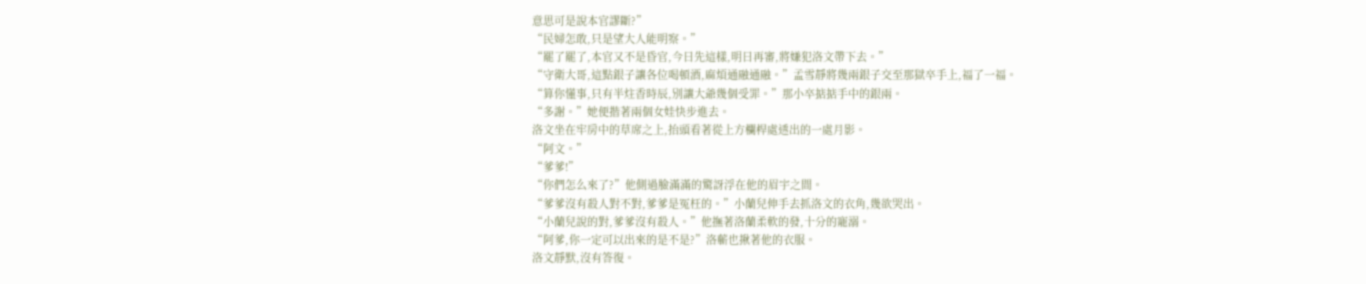意思可是說本官謬斷?”
“民婦怎敢,只是望大人能明察。”
“罷了罷了,本官又不是昏官,今日先這樣,明日再審,將嫌犯洛文帶下去。”
“守衛大哥,這點銀子讓各位喝頓酒,麻煩通融通融。”孟雪靜將幾兩銀子交至那獄卒手上,福了一福。
“算你懂事,只有半炷香時辰,別讓大爺幾個受罪。”那小卒掂掂手中的銀兩。
“多謝。”她便揩著兩個女娃快步進去。
洛文坐在牢房中的草席之上,抬頭看著從上方欄桿處透出的一處月影。
“阿文。”
“爹爹!”
“你們怎么來了?”他側過臉滿滿的驚訝浮在他的眉宇之間。
“爹爹沒有殺人對不對,爹爹是冤枉的。”小蘭兒伸手去抓洛文的衣角,幾欲哭出。
“小蘭兒說的對,爹爹沒有殺人。”他撫著洛蘭柔軟的發,十分的寵溺。
“阿爹,你一定可以出來的是不是?”洛蘄也揪著他的衣服。
洛文靜默,沒有答復。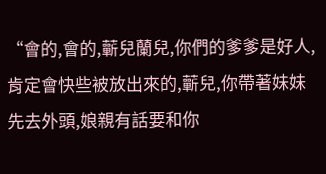“會的,會的,蘄兒蘭兒,你們的爹爹是好人,肯定會快些被放出來的,蘄兒,你帶著妹妹先去外頭,娘親有話要和你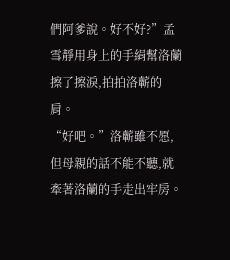們阿爹說。好不好?”孟雪靜用身上的手絹幫洛蘭擦了擦淚,拍拍洛蘄的肩。
“好吧。”洛蘄雖不愿,但母親的話不能不聽,就牽著洛蘭的手走出牢房。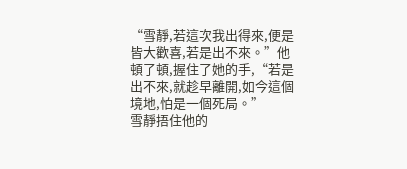“雪靜,若這次我出得來,便是皆大歡喜,若是出不來。”他頓了頓,握住了她的手,“若是出不來,就趁早離開,如今這個境地,怕是一個死局。”
雪靜捂住他的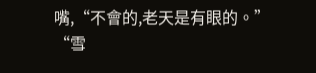嘴,“不會的,老天是有眼的。”
“雪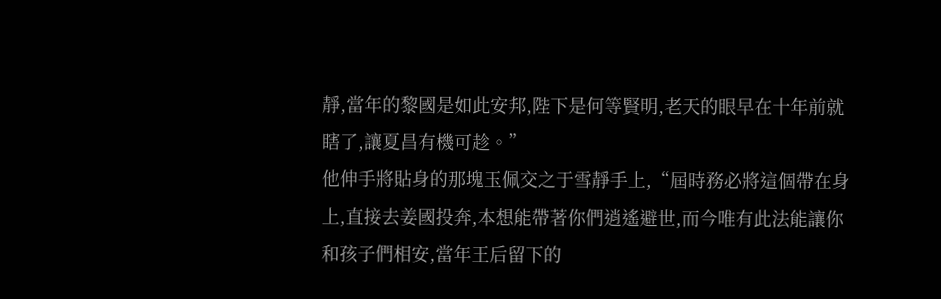靜,當年的黎國是如此安邦,陛下是何等賢明,老天的眼早在十年前就瞎了,讓夏昌有機可趁。”
他伸手將貼身的那塊玉佩交之于雪靜手上,“屆時務必將這個帶在身上,直接去姜國投奔,本想能帶著你們逍遙避世,而今唯有此法能讓你和孩子們相安,當年王后留下的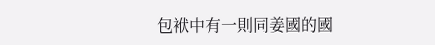包袱中有一則同姜國的國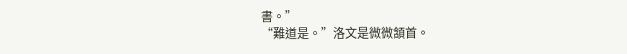書。”
“難道是。”洛文是微微頷首。